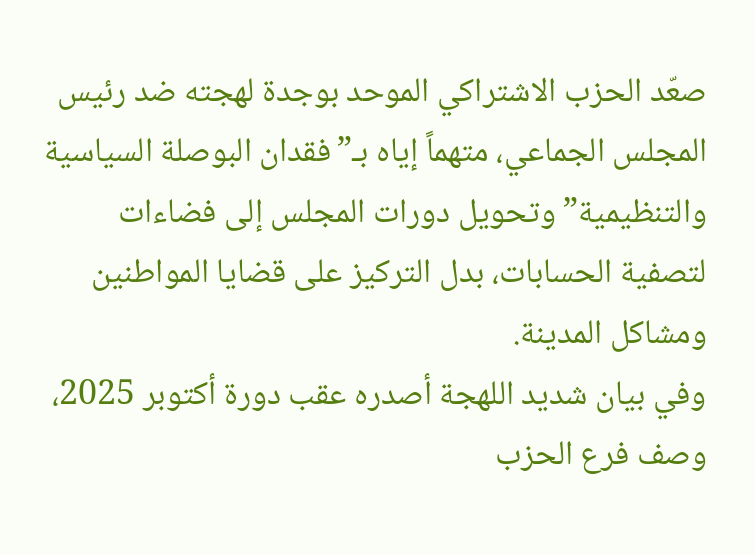صعّد الحزب الاشتراكي الموحد بوجدة لهجته ضد رئيس المجلس الجماعي، متهماً إياه بـ”فقدان البوصلة السياسية والتنظيمية” وتحويل دورات المجلس إلى فضاءات لتصفية الحسابات، بدل التركيز على قضايا المواطنين ومشاكل المدينة.
وفي بيان شديد اللهجة أصدره عقب دورة أكتوبر 2025، وصف فرع الحزب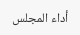أداء المجلس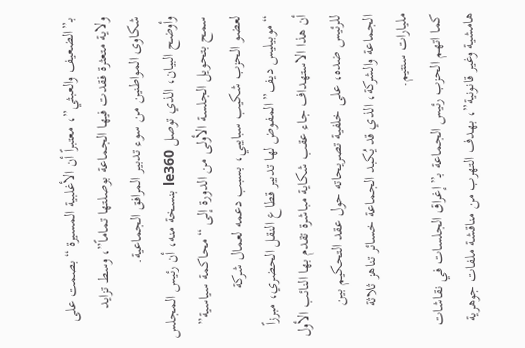بـ”الضعيف والعبثي”، معتبراً أن الأغلبية المسيرة “بصمت على ولاية متعثرة فقدت فيها الجماعة بوصلتها تماماً”، وسط تزايد شكاوى المواطنين من سوء تدبير المرافق الجماعية.
وأوضح البيان، الذي توصل le360 بنسخة منه، أن رئيس المجلس سمح بتحويل الجلسة الأولى من الدورة إلى “محاكمة سياسية” لعضو الحزب شكيب سبايبي، بسبب دعمه لعمال شركة “موبيليس ديف” المفوض لها تدبير قطاع النقل الحضري، مبرزاً أن هذا الاستهداف جاء عقب شكاية مباشرة تقدم بها النائب الأول للرئيس ضده، على خلفية تصريحاته حول عقد التحكيم بين الجماعة والشركة، الذي قد يُكبد الجماعة خسائر تناهز ثلاثة مليارات سنتيم.
كما اتهم الحزب رئيس الجماعة بـ”إغراق الجلسات في نقاشات هامشية وغير قانونية”، بهدف التهرب من مناقشة ملفات جوهرية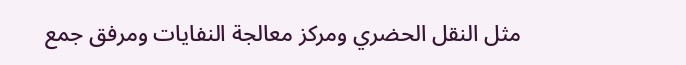مثل النقل الحضري ومركز معالجة النفايات ومرفق جمع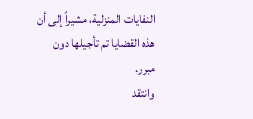النفايات المنزلية، مشيراً إلى أن هذه القضايا تم تأجيلها دون مبرر.
وانتقد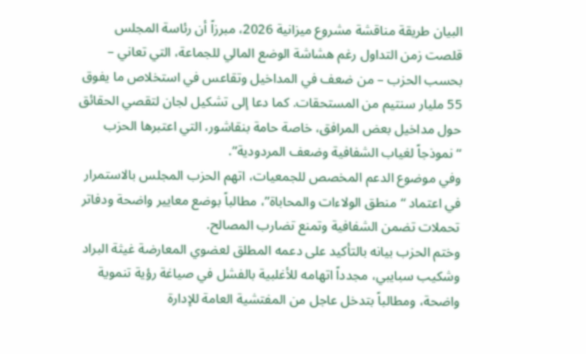البيان طريقة مناقشة مشروع ميزانية 2026، مبرزاً أن رئاسة المجلس قلصت زمن التداول رغم هشاشة الوضع المالي للجماعة، التي تعاني – بحسب الحزب – من ضعف في المداخيل وتقاعس في استخلاص ما يفوق 55 مليار سنتيم من المستحقات. كما دعا إلى تشكيل لجان لتقصي الحقائق حول مداخيل بعض المرافق، خاصة حامة بنقاشور، التي اعتبرها الحزب “نموذجاً لغياب الشفافية وضعف المردودية”.
وفي موضوع الدعم المخصص للجمعيات، اتهم الحزب المجلس بالاستمرار في اعتماد “منطق الولاءات والمحاباة”، مطالباً بوضع معايير واضحة ودفاتر تحملات تضمن الشفافية وتمنع تضارب المصالح.
وختم الحزب بيانه بالتأكيد على دعمه المطلق لعضوي المعارضة غيثة البراد وشكيب سبايبي، مجدداً اتهامه للأغلبية بالفشل في صياغة رؤية تنموية واضحة، ومطالباً بتدخل عاجل من المفتشية العامة للإدارة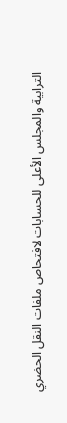الترابية والمجلس الأعلى للحسابات لافتحاص ملفات النقل الحضري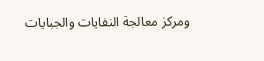ومركز معالجة النفايات والجبايات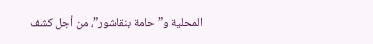المحلية و”حامة بنقاشور”، من أجل كشف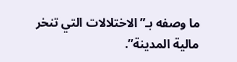ما وصفه بـ”الاختلالات التي تنخر مالية المدينة”.